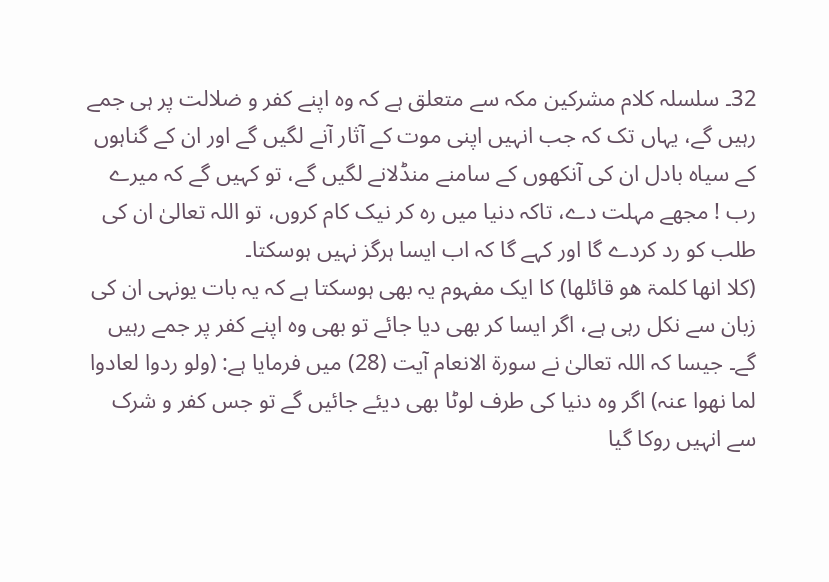32۔ سلسلہ کلام مشرکین مکہ سے متعلق ہے کہ وہ اپنے کفر و ضلالت پر ہی جمے رہیں گے، یہاں تک کہ جب انہیں اپنی موت کے آثار آنے لگیں گے اور ان کے گناہوں کے سیاہ بادل ان کی آنکھوں کے سامنے منڈلانے لگیں گے، تو کہیں گے کہ میرے رب ! مجھے مہلت دے، تاکہ دنیا میں رہ کر نیک کام کروں، تو اللہ تعالیٰ ان کی طلب کو رد کردے گا اور کہے گا کہ اب ایسا ہرگز نہیں ہوسکتا۔
(کلا انھا کلمۃ ھو قائلھا) کا ایک مفہوم یہ بھی ہوسکتا ہے کہ یہ بات یونہی ان کی زبان سے نکل رہی ہے، اگر ایسا کر بھی دیا جائے تو بھی وہ اپنے کفر پر جمے رہیں گے۔ جیسا کہ اللہ تعالیٰ نے سورۃ الانعام آیت (28) میں فرمایا ہے: (ولو ردوا لعادوا لما نھوا عنہ) اگر وہ دنیا کی طرف لوٹا بھی دیئے جائیں گے تو جس کفر و شرک سے انہیں روکا گیا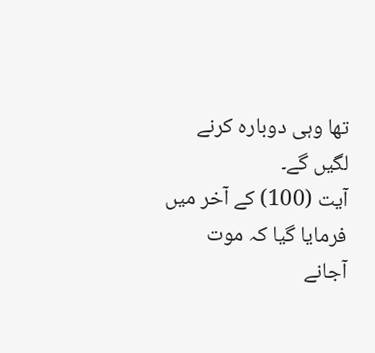تھا وہی دوبارہ کرنے لگیں گے۔
آیت (100) کے آخر میں فرمایا گیا کہ موت آجانے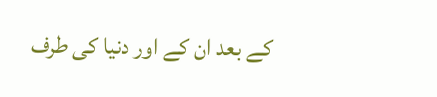کے بعد ان کے اور دنیا کی طرف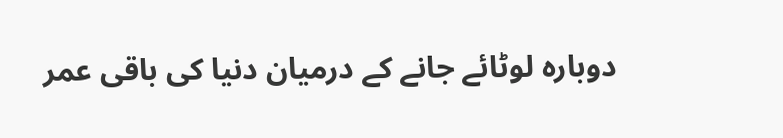دوبارہ لوٹائے جانے کے درمیان دنیا کی باقی عمر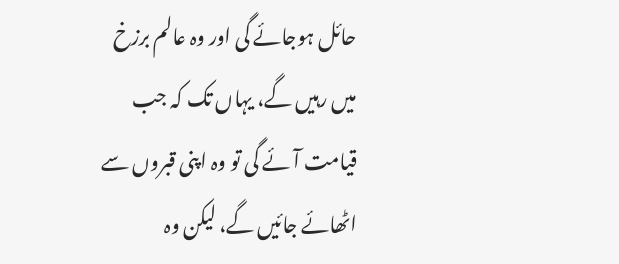حائل ہوجائے گی اور وہ عالم برزخ میں رہیں گے، یہاں تک کہ جب قیامت آئے گی تو وہ اپنی قبروں سے اٹھائے جائیں گے، لیکن وہ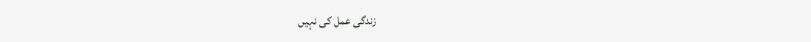زندگی عمل کی نہیں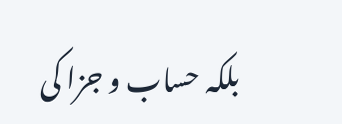بلکہ حساب و جزا کی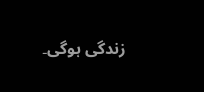زندگی ہوگی۔